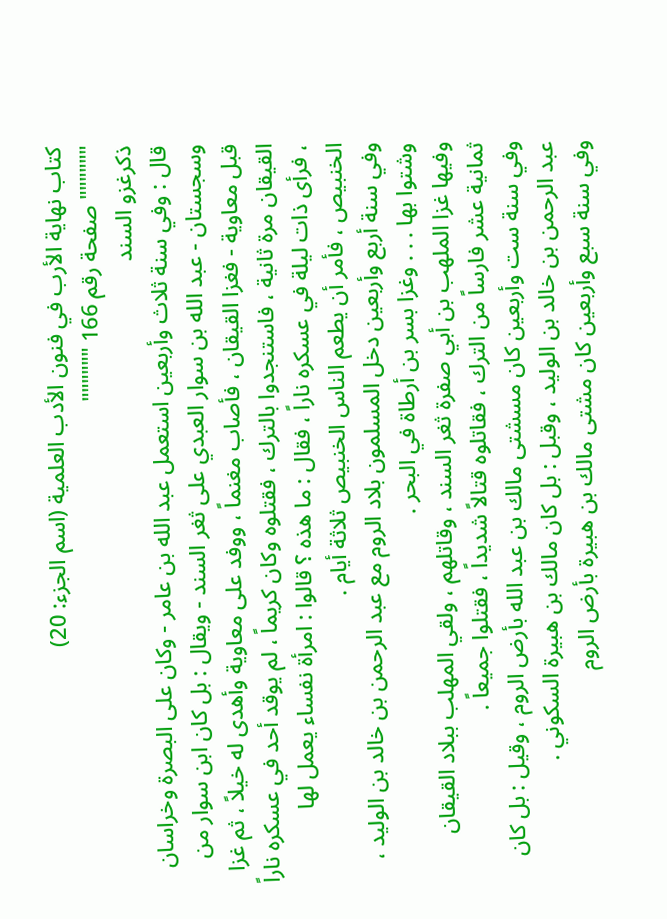كتاب نهاية الأرب في فنون الأدب العلمية (اسم الجزء: 20)
"""""" صفحة رقم 166 """"""
ذكرغزو السند
قال : وفي سنة ثلاث وأربعين استعمل عبد الله بن عامر - وكان على البصرة وخراسان وسجستان - عبد الله بن سوار العبدي على ثغر السند - ويقال : بل كان ابن سوار من قبل معاوية - فغزا القيقان ، فأصاب مغنماً ، ووفد على معاوية وأهدى له خيلاً ، ثم غزا القيقان مرة ثانية ، فاستنجدوا بالترك ، فقتلوه وكان كريماً ، لم يوقد أحد في عسكره ناراً ، فرأى ذات ليلة في عسكره ناراً ، فقال : ما هذه ؟ قالوا : امرأة نفساء يعمل لها الخنبيص ، فأمر أن يطعم الناس الخنبيص ثلاثة أيام .
وفي سنة أربع وأربعين دخل المسلمون بلاد الروم مع عبد الرحمن بن خالد بن الوليد ، وشتوا بها . . . وغزا بسر بن أرطاة في البحر .
وفيها غزا الملهب بن أبي صفرة ثغر السند ، وقاتلهم ، ولقي المهلب ببلاد القيقان ثمانية عشر فارساً من الترك ، فقاتلوه قتالاً شديداً ، فقتلوا جميعاً .
وفي سنة ست وأربعين كان مسشتى مالك بن عبد الله بأرض الروم ، وقيل : بل كان عبد الرحمن بن خالد بن الوليد ، وقبل : بل كان مالك بن هبيرة السكوني .
وفي سنة سبع وأربعين كان مشتى مالك بن هبيرة بأرض الروم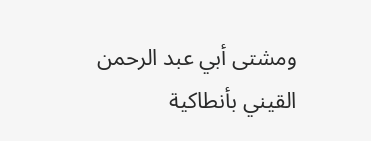ومشتى أبي عبد الرحمن القيني بأنطاكية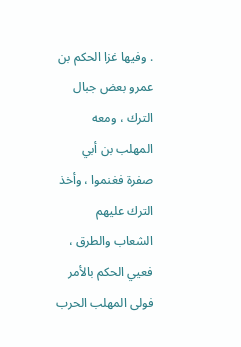. وفيها غزا الحكم بن عمرو بعض جبال الترك ، ومعه المهلب بن أبي صفرة فغنموا ، وأخذ الترك عليهم الشعاب والطرق ، فعيي الحكم بالأمر فولى المهلب الحرب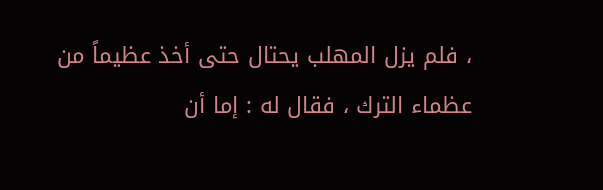، فلم يزل المهلب يحتال حتى أخذ عظيماً من عظماء الترك ، فقال له : إما أن